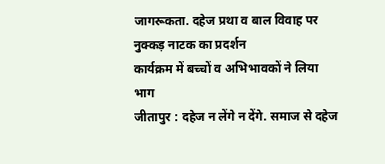जागरूकता. दहेज प्रथा व बाल विवाह पर नुक्कड़ नाटक का प्रदर्शन
कार्यक्रम में बच्चों व अभिभावकों ने लिया भाग
जीतापुर : दहेज न लेंगे न देंगे. समाज से दहेज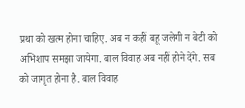प्रथा को खत्म होना चाहिए. अब न कहीं बहू जलेगी न बेटी को अभिशाप समझा जायेगा. बाल विवाह अब नहीं होने देंगे. सब को जागृत होना है. बाल विवाह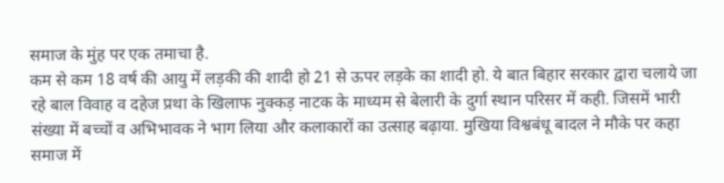समाज के मुंह पर एक तमाचा है.
कम से कम 18 वर्ष की आयु में लड़की की शादी हो 21 से ऊपर लड़के का शादी हो. ये बात बिहार सरकार द्वारा चलाये जा रहे बाल विवाह व दहेज प्रथा के खिलाफ नुक्कड़ नाटक के माध्यम से बेलारी के दुर्गा स्थान परिसर में कही. जिसमें भारी संख्या में बच्चों व अभिभावक ने भाग लिया और कलाकारों का उत्साह बढ़ाया. मुखिया विश्वबंधू बादल ने मौके पर कहा समाज में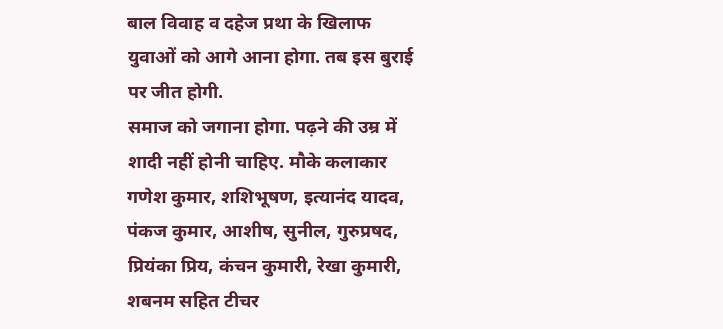बाल विवाह व दहेज प्रथा के खिलाफ युवाओं को आगे आना होगा. तब इस बुराई पर जीत होगी.
समाज को जगाना होगा. पढ़ने की उम्र में शादी नहीं होनी चाहिए. मौके कलाकार गणेश कुमार, शशिभूषण, इत्यानंद यादव, पंकज कुमार, आशीष, सुनील, गुरुप्रषद, प्रियंका प्रिय, कंचन कुमारी, रेखा कुमारी, शबनम सहित टीचर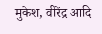मुकेश, वीरेंद्र आदि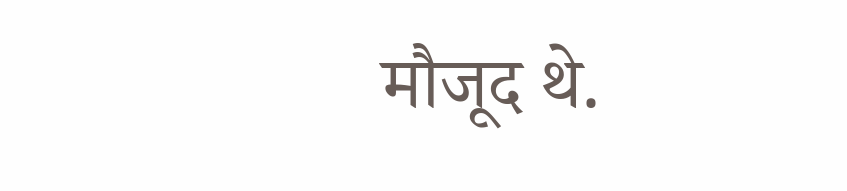मौजूद थे.